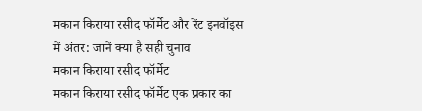मकान किराया रसीद फॉर्मेट और रेंट इनवॉइस में अंतर: जानें क्या है सही चुनाव
मकान किराया रसीद फॉर्मेट
मकान किराया रसीद फॉर्मेट एक प्रकार का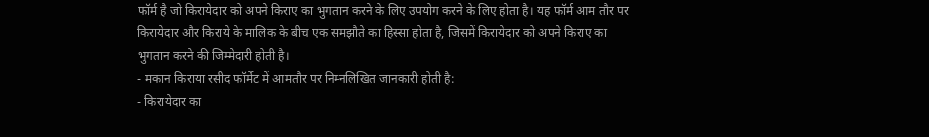फॉर्म है जो किरायेदार को अपने किराए का भुगतान करने के लिए उपयोग करने के लिए होता है। यह फॉर्म आम तौर पर किरायेदार और किराये के मालिक के बीच एक समझौते का हिस्सा होता है, जिसमें किरायेदार को अपने किराए का भुगतान करने की जिम्मेदारी होती है।
- मकान किराया रसीद फॉर्मेट में आमतौर पर निम्नलिखित जानकारी होती है:
- किरायेदार का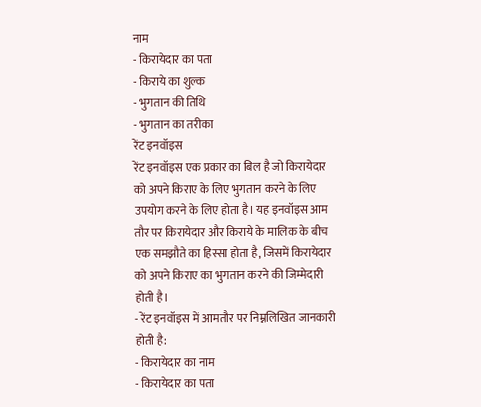नाम
- किरायेदार का पता
- किराये का शुल्क
- भुगतान की तिथि
- भुगतान का तरीका
रेंट इनवॉइस
रेंट इनवॉइस एक प्रकार का बिल है जो किरायेदार को अपने किराए के लिए भुगतान करने के लिए उपयोग करने के लिए होता है। यह इनवॉइस आम तौर पर किरायेदार और किराये के मालिक के बीच एक समझौते का हिस्सा होता है, जिसमें किरायेदार को अपने किराए का भुगतान करने की जिम्मेदारी होती है।
- रेंट इनवॉइस में आमतौर पर निम्नलिखित जानकारी होती है:
- किरायेदार का नाम
- किरायेदार का पता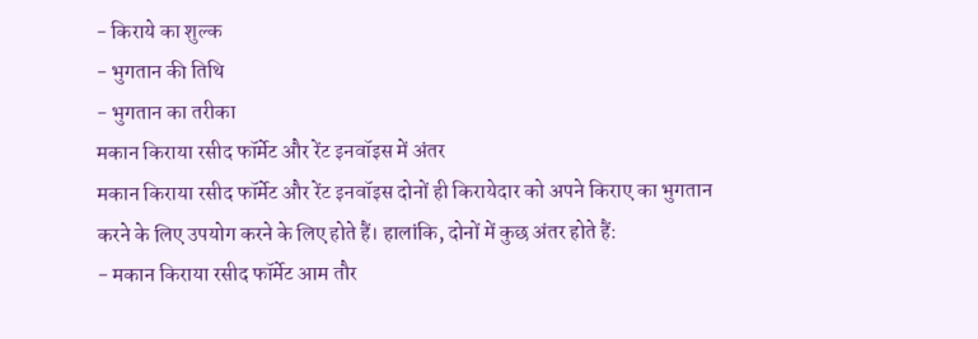- किराये का शुल्क
- भुगतान की तिथि
- भुगतान का तरीका
मकान किराया रसीद फॉर्मेट और रेंट इनवॉइस में अंतर
मकान किराया रसीद फॉर्मेट और रेंट इनवॉइस दोनों ही किरायेदार को अपने किराए का भुगतान करने के लिए उपयोग करने के लिए होते हैं। हालांकि, दोनों में कुछ अंतर होते हैं:
- मकान किराया रसीद फॉर्मेट आम तौर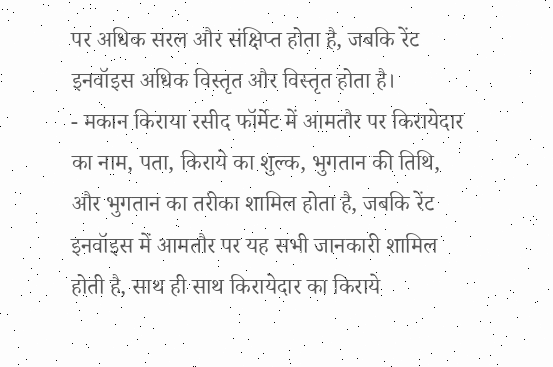पर अधिक सरल और संक्षिप्त होता है, जबकि रेंट इनवॉइस अधिक विस्तृत और विस्तृत होता है।
- मकान किराया रसीद फॉर्मेट में आमतौर पर किरायेदार का नाम, पता, किराये का शुल्क, भुगतान की तिथि, और भुगतान का तरीका शामिल होता है, जबकि रेंट इनवॉइस में आमतौर पर यह सभी जानकारी शामिल होती है, साथ ही साथ किरायेदार का किराये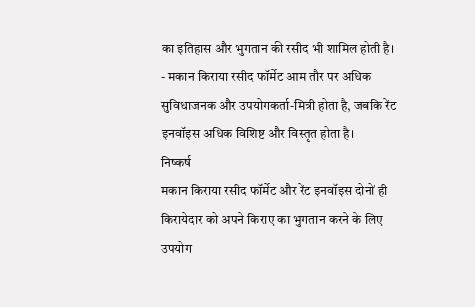का इतिहास और भुगतान की रसीद भी शामिल होती है।
- मकान किराया रसीद फॉर्मेट आम तौर पर अधिक सुविधाजनक और उपयोगकर्ता-मित्री होता है, जबकि रेंट इनवॉइस अधिक विशिष्ट और विस्तृत होता है।
निष्कर्ष
मकान किराया रसीद फॉर्मेट और रेंट इनवॉइस दोनों ही किरायेदार को अपने किराए का भुगतान करने के लिए उपयोग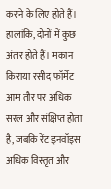करने के लिए होते हैं। हालांकि, दोनों में कुछ अंतर होते हैं। मकान किराया रसीद फॉर्मेट आम तौर पर अधिक सरल और संक्षिप्त होता है, जबकि रेंट इनवॉइस अधिक विस्तृत और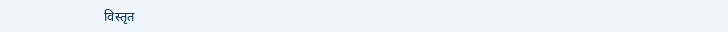विस्तृत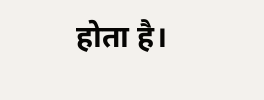होता है।